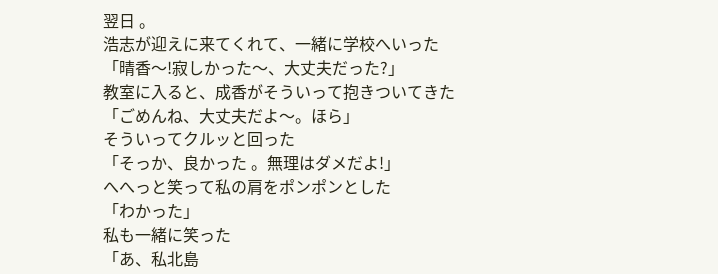翌日 。
浩志が迎えに来てくれて、一緒に学校へいった
「晴香〜!寂しかった〜、大丈夫だった?」
教室に入ると、成香がそういって抱きついてきた
「ごめんね、大丈夫だよ〜。ほら」
そういってクルッと回った
「そっか、良かった 。無理はダメだよ!」
へへっと笑って私の肩をポンポンとした
「わかった」
私も一緒に笑った
「あ、私北島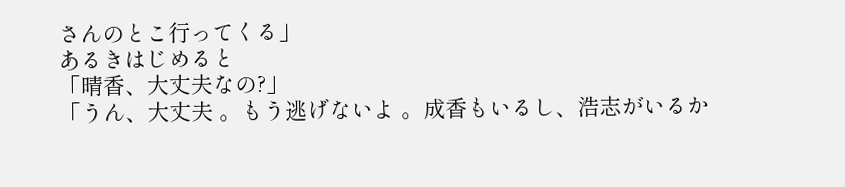さんのとこ行ってくる」
あるきはじめると
「晴香、大丈夫なの?」
「うん、大丈夫 。もう逃げないよ 。成香もいるし、浩志がいるか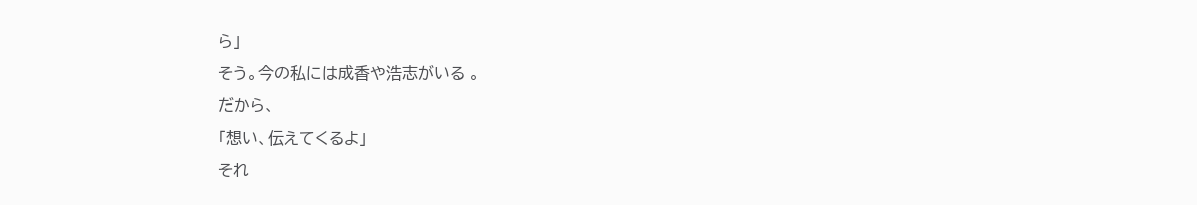ら」
そう。今の私には成香や浩志がいる 。
だから、
「想い、伝えてくるよ」
それ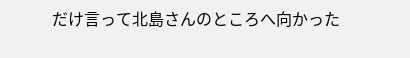だけ言って北島さんのところへ向かった